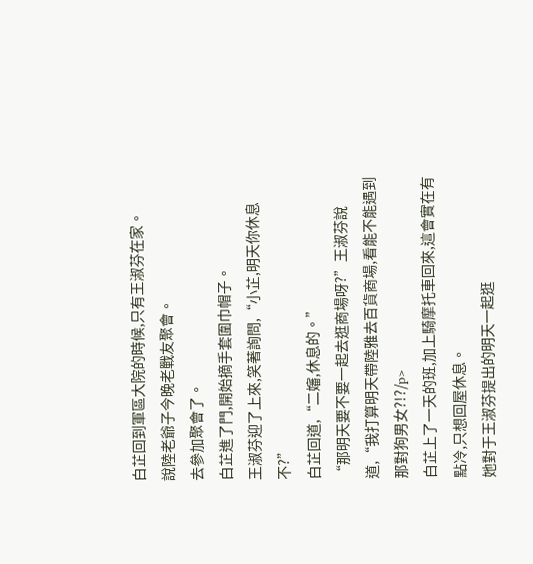白芷回到軍區大院的時候,只有王淑芬在家。
說陸老爺子今晚老戰友聚會。
去參加聚會了。
白芷進了門,開始摘手套圍巾帽子。
王淑芬迎了上來,笑著詢問,“小芷,明天你休息不?”
白芷回道,“二嬸,休息的。”
“那明天要不要一起去逛商場呀?”王淑芬說道,“我打算明天帶陸雅去百貨商場,看能不能遇到那對狗男女?!?/p>
白芷上了一天的班,加上騎摩托車回來,這會實在有點冷,只想回屋休息。
她對于王淑芬提出的明天一起逛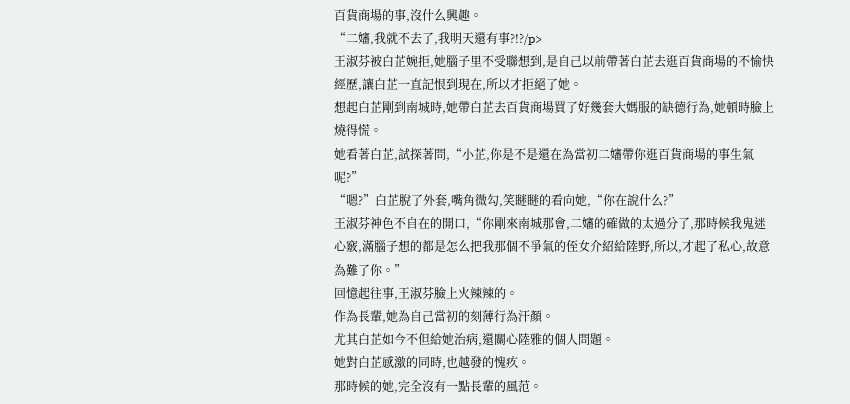百貨商場的事,沒什么興趣。
“二嬸,我就不去了,我明天還有事?!?/p>
王淑芬被白芷婉拒,她腦子里不受聯想到,是自己以前帶著白芷去逛百貨商場的不愉快經歷,讓白芷一直記恨到現在,所以才拒絕了她。
想起白芷剛到南城時,她帶白芷去百貨商場買了好幾套大媽服的缺德行為,她頓時臉上燒得慌。
她看著白芷,試探著問,“小芷,你是不是還在為當初二嬸帶你逛百貨商場的事生氣呢?”
“嗯?”白芷脫了外套,嘴角微勾,笑瞇瞇的看向她,“你在說什么?”
王淑芬神色不自在的開口,“你剛來南城那會,二嬸的確做的太過分了,那時候我鬼迷心竅,滿腦子想的都是怎么把我那個不爭氣的侄女介紹給陸野,所以,才起了私心,故意為難了你。”
回憶起往事,王淑芬臉上火辣辣的。
作為長輩,她為自己當初的刻薄行為汗顏。
尤其白芷如今不但給她治病,還關心陸雅的個人問題。
她對白芷感激的同時,也越發的愧疚。
那時候的她,完全沒有一點長輩的風范。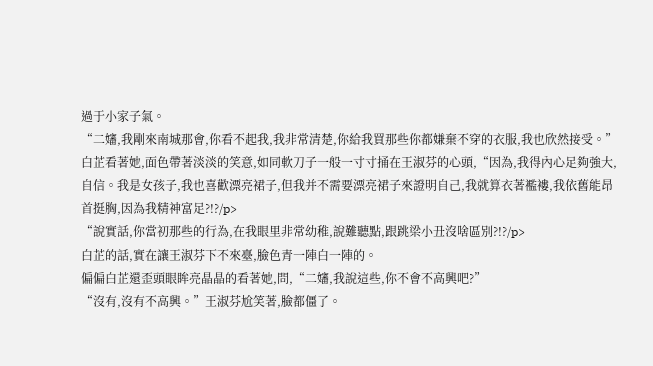過于小家子氣。
“二嬸,我剛來南城那會,你看不起我,我非常清楚,你給我買那些你都嫌棄不穿的衣服,我也欣然接受。”
白芷看著她,面色帶著淡淡的笑意,如同軟刀子一般一寸寸捅在王淑芬的心頭,“因為,我得內心足夠強大,自信。我是女孩子,我也喜歡漂亮裙子,但我并不需要漂亮裙子來證明自己,我就算衣著襤褸,我依舊能昂首挺胸,因為我精神富足?!?/p>
“說實話,你當初那些的行為,在我眼里非常幼稚,說難聽點,跟跳梁小丑沒啥區別?!?/p>
白芷的話,實在讓王淑芬下不來臺,臉色青一陣白一陣的。
偏偏白芷還歪頭眼眸亮晶晶的看著她,問,“二嬸,我說這些,你不會不高興吧?”
“沒有,沒有不高興。”王淑芬尬笑著,臉都僵了。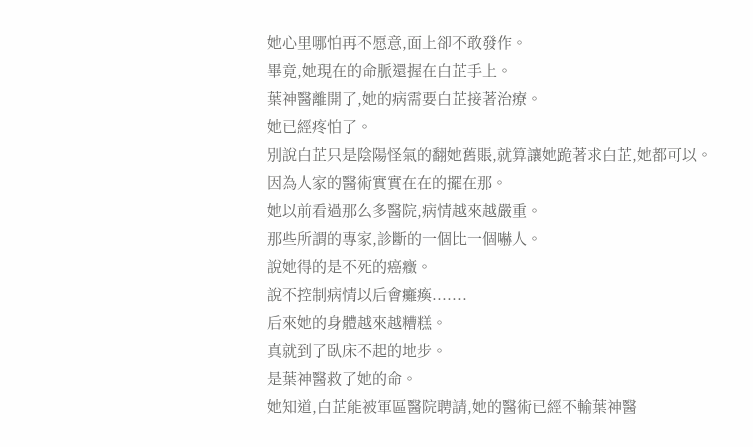她心里哪怕再不愿意,面上卻不敢發作。
畢竟,她現在的命脈還握在白芷手上。
葉神醫離開了,她的病需要白芷接著治療。
她已經疼怕了。
別說白芷只是陰陽怪氣的翻她舊賬,就算讓她跪著求白芷,她都可以。
因為人家的醫術實實在在的擺在那。
她以前看過那么多醫院,病情越來越嚴重。
那些所謂的專家,診斷的一個比一個嚇人。
說她得的是不死的癌癥。
說不控制病情以后會癱瘓.......
后來她的身體越來越糟糕。
真就到了臥床不起的地步。
是葉神醫救了她的命。
她知道,白芷能被軍區醫院聘請,她的醫術已經不輸葉神醫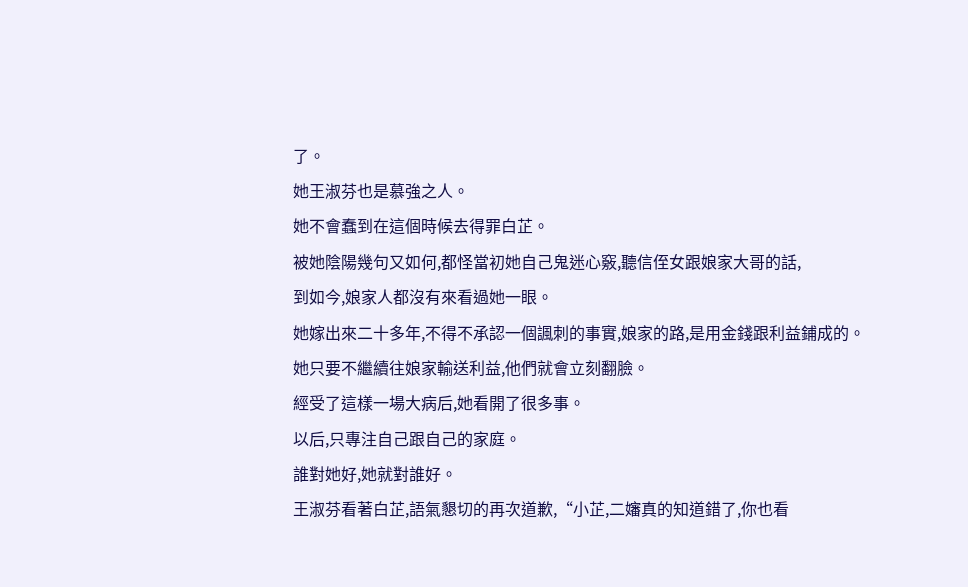了。
她王淑芬也是慕強之人。
她不會蠢到在這個時候去得罪白芷。
被她陰陽幾句又如何,都怪當初她自己鬼迷心竅,聽信侄女跟娘家大哥的話,
到如今,娘家人都沒有來看過她一眼。
她嫁出來二十多年,不得不承認一個諷刺的事實,娘家的路,是用金錢跟利益鋪成的。
她只要不繼續往娘家輸送利益,他們就會立刻翻臉。
經受了這樣一場大病后,她看開了很多事。
以后,只專注自己跟自己的家庭。
誰對她好,她就對誰好。
王淑芬看著白芷,語氣懇切的再次道歉,“小芷,二嬸真的知道錯了,你也看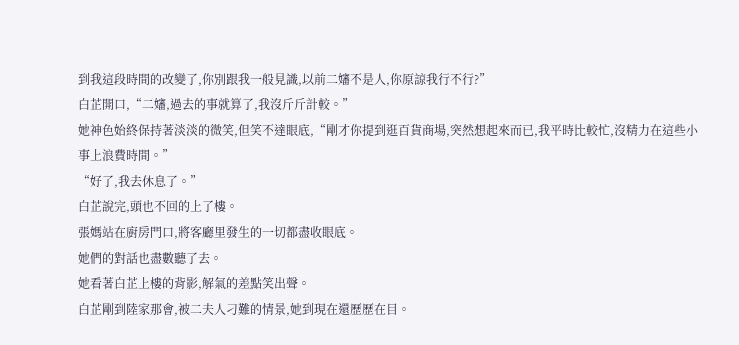到我這段時間的改變了,你別跟我一般見識,以前二嬸不是人,你原諒我行不行?”
白芷開口,“二嬸,過去的事就算了,我沒斤斤計較。”
她神色始終保持著淡淡的微笑,但笑不達眼底,“剛才你提到逛百貨商場,突然想起來而已,我平時比較忙,沒精力在這些小事上浪費時間。”
“好了,我去休息了。”
白芷說完,頭也不回的上了樓。
張媽站在廚房門口,將客廳里發生的一切都盡收眼底。
她們的對話也盡數聽了去。
她看著白芷上樓的背影,解氣的差點笑出聲。
白芷剛到陸家那會,被二夫人刁難的情景,她到現在還歷歷在目。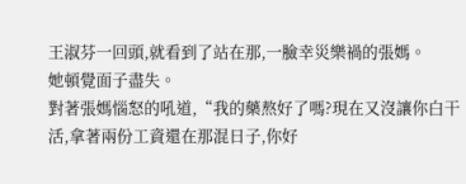王淑芬一回頭,就看到了站在那,一臉幸災樂禍的張媽。
她頓覺面子盡失。
對著張媽惱怒的吼道,“我的藥熬好了嗎?現在又沒讓你白干活,拿著兩份工資還在那混日子,你好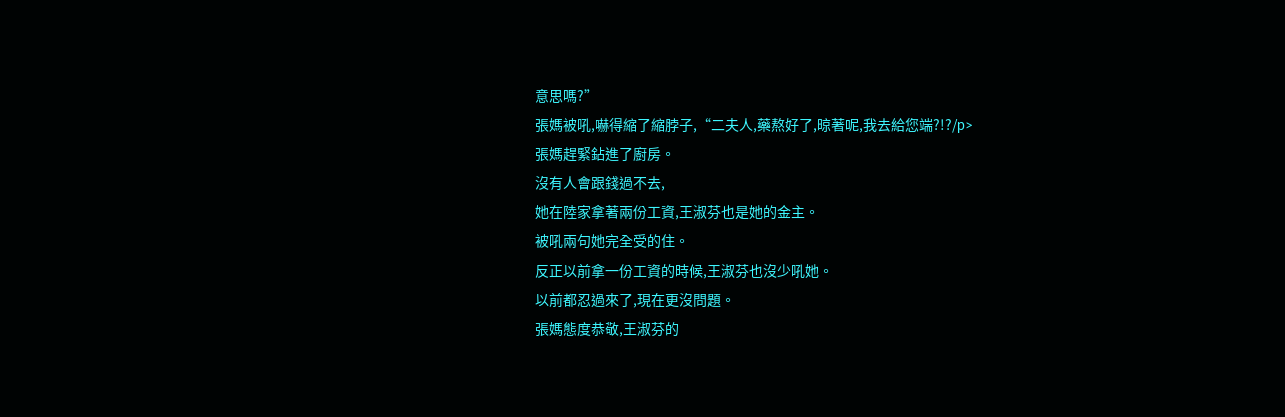意思嗎?”
張媽被吼,嚇得縮了縮脖子,“二夫人,藥熬好了,晾著呢,我去給您端?!?/p>
張媽趕緊鉆進了廚房。
沒有人會跟錢過不去,
她在陸家拿著兩份工資,王淑芬也是她的金主。
被吼兩句她完全受的住。
反正以前拿一份工資的時候,王淑芬也沒少吼她。
以前都忍過來了,現在更沒問題。
張媽態度恭敬,王淑芬的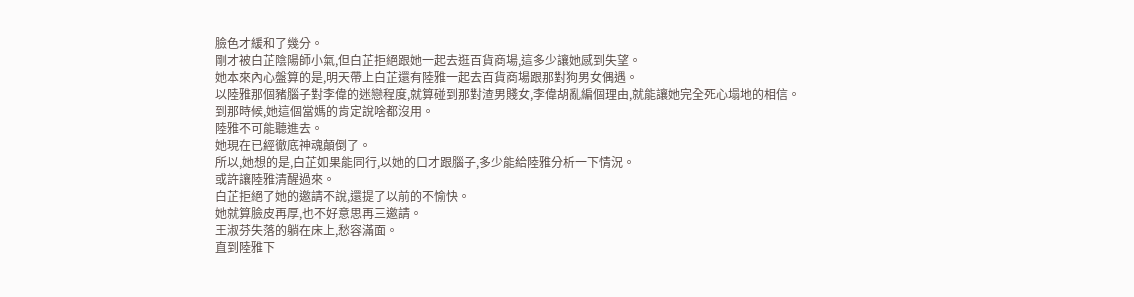臉色才緩和了幾分。
剛才被白芷陰陽師小氣,但白芷拒絕跟她一起去逛百貨商場,這多少讓她感到失望。
她本來內心盤算的是,明天帶上白芷還有陸雅一起去百貨商場跟那對狗男女偶遇。
以陸雅那個豬腦子對李偉的迷戀程度,就算碰到那對渣男賤女,李偉胡亂編個理由,就能讓她完全死心塌地的相信。
到那時候,她這個當媽的肯定說啥都沒用。
陸雅不可能聽進去。
她現在已經徹底神魂顛倒了。
所以,她想的是,白芷如果能同行,以她的口才跟腦子,多少能給陸雅分析一下情況。
或許讓陸雅清醒過來。
白芷拒絕了她的邀請不說,還提了以前的不愉快。
她就算臉皮再厚,也不好意思再三邀請。
王淑芬失落的躺在床上,愁容滿面。
直到陸雅下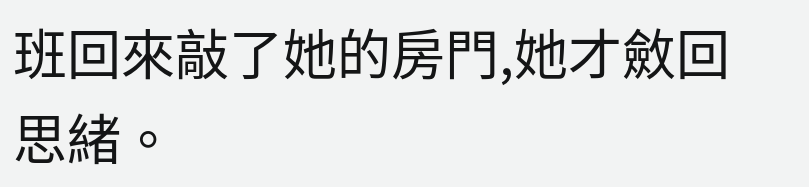班回來敲了她的房門,她才斂回思緒。